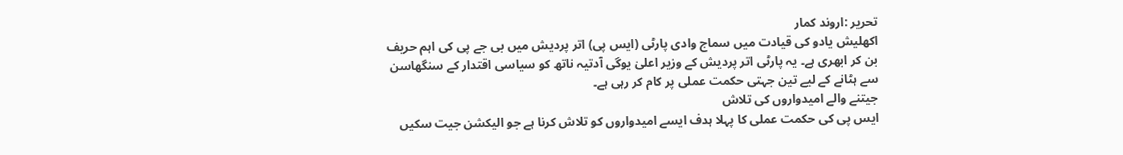تحریر :اروند کمار
اکھلیش یادو کی قیادت میں سماج وادی پارٹی (ایس پی) اتر پردیش میں بی جے پی کی اہم حریف بن کر ابھری ہے۔ یہ پارٹی اتر پردیش کے وزیر اعلیٰ یوگی آدتیہ ناتھ کو سیاسی اقتدار کے سنگھاسن سے ہٹانے کے لیے تین جہتی حکمت عملی پر کام کر رہی ہے۔
جیتنے والے امیدواروں کی تلاش
ایس پی کی حکمت عملی کا پہلا ہدف ایسے امیدواروں کو تلاش کرنا ہے جو الیکشن جیت سکیں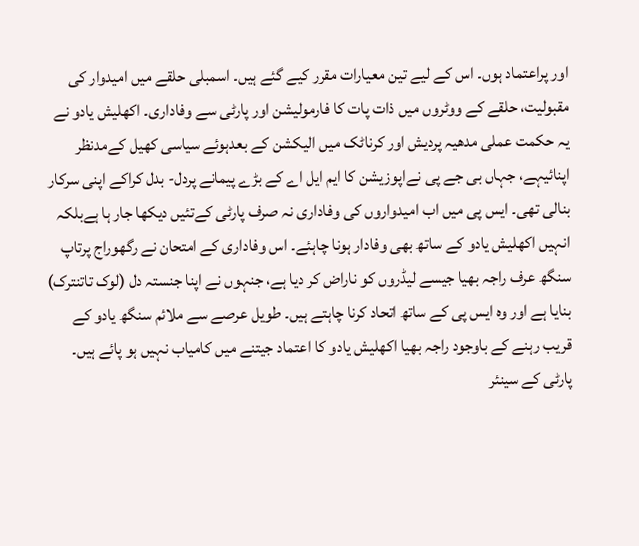اور پراعتماد ہوں۔ اس کے لیے تین معیارات مقرر کیے گئے ہیں۔ اسمبلی حلقے میں امیدوار کی مقبولیت، حلقے کے ووٹروں میں ذات پات کا فارمولیشن اور پارٹی سے وفاداری۔ اکھلیش یادو نے یہ حکمت عملی مدھیہ پردیش اور کرناٹک میں الیکشن کے بعدہوئے سیاسی کھیل کےمدنظر اپنائیہے، جہاں بی جے پی نےاپوزیشن کا ایم ایل اے کے بڑے پیمانے پردل- بدل کراکے اپنی سرکار بنالی تھی۔ ایس پی میں اب امیدواروں کی وفاداری نہ صرف پارٹی کےتئیں دیکھا جار ہا ہےبلکہ انہیں اکھلیش یادو کے ساتھ بھی وفادار ہونا چاہئے۔ اس وفاداری کے امتحان نے رگھوراج پرتاپ سنگھ عرف راجہ بھیا جیسے لیڈروں کو ناراض کر دیا ہے، جنہوں نے اپنا جنستہ دل (لوک تاتنترک) بنایا ہے اور وہ ایس پی کے ساتھ اتحاد کرنا چاہتے ہیں۔ طویل عرصے سے ملائم سنگھ یادو کے قریب رہنے کے باوجود راجہ بھیا اکھلیش یادو کا اعتماد جیتنے میں کامیاب نہیں ہو پائے ہیں۔
پارٹی کے سینئر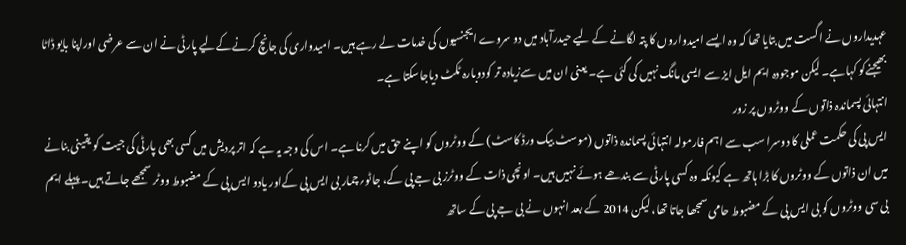عہدیداروں نے اگست میں بتایا تھا کہ وہ ایسے امیدواروں کا پتہ لگانے کے لیے حیدرآباد میں دو سروے ایجنسیوں کی خدمات لے رہے ہیں۔ امیدواری کی جانچ کرنےکےلیے پارٹی نے ان سے عرضی اوراپنا بایو ڈاٹا بھیجنےکو کہاہے۔ لیکن موجودہ ایم ایل ایز سے ایسی مانگ نہیں کی گئی ہے۔ یعنی ان میں سےزیادہ تر کودوبارہ ٹکٹ دیاجاسکتا ہے۔
انتہائی پسماندہ ذاتوں کے ووٹروں پر زور
ایس پی کی حکمت عملی کا دوسرا سب سے اہم فارمولہ انتہائی پسماندہ ذاتوں (موسٹ بیک ورڈ کاسٹ) کے ووٹروں کو اپنے حق میں کرنا ہے۔ اس کی وجہ یہ ہے کہ اتر پردیش میں کسی بھی پارٹی کی جیت کو یقینی بنانے میں ان ذاتوں کے ووٹروں کا بڑا ہاتھ ہے کیونکہ وہ کسی پارٹی سے بندھے ہوئے نہیں ہیں۔ اونچی ذات کے ووٹرز بی جے پی کے، جاٹو؍چمار بی ایس پی کےاور یادو ایس پی کے مضبوط ووٹر سمجھے جاتے ہیں۔ پہلے ایم بی سی ووٹروں کو بی ایس پی کے مضبوط حامی سمجھا جاتا تھا، لیکن 2014 کے بعد انہوں نے بی جے پی کے ساتھ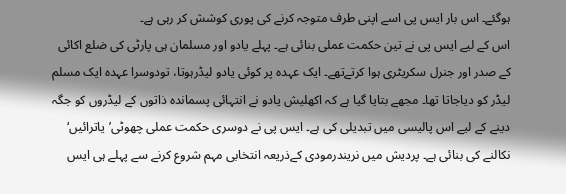ہوگئے۔ اس بار ایس پی اسے اپنی طرف متوجہ کرنے کی پوری کوشش کر رہی ہے۔
اس کے لیے ایس پی نے تین حکمت عملی بنائی ہے۔ پہلے یادو اور مسلمان ہی پارٹی کی ضلع اکائی کے صدر اور جنرل سکریٹری ہوا کرتےتھے۔ ایک عہدہ پر کوئی یادو لیڈرہوتا، تودوسرا عہدہ ایک مسلم لیڈر کو دیاجاتا تھا۔ مجھے بتایا گیا ہے کہ اکھلیش یادو نے انتہائی پسماندہ ذاتوں کے لیڈروں کو جگہ دینے کے لیے اس پالیسی میں تبدیلی کی ہے۔ ایس پی نے دوسری حکمت عملی چھوٹی’یاترائیں‘ نکالنے کی بنائی ہے۔ پردیش میں نریندرمودی کےذریعہ انتخابی مہم شروع کرنے سے پہلے ہی ایس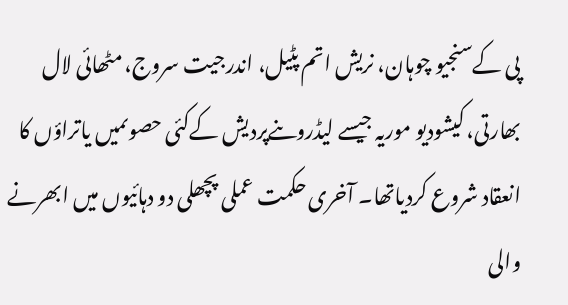پی کےسنجیو چوہان، نریش اتم پٹیل، اندرجیت سروج، مٹھائی لال بھارتی، کیشودیو موریہ جیسے لیڈروںنےپردیش کےکئی حصوںمیں یاتراؤں کا انعقاد شروع کردیاتھا۔ آخری حکمت عملی پچھلی دو دہائیوں میں ابھرنے والی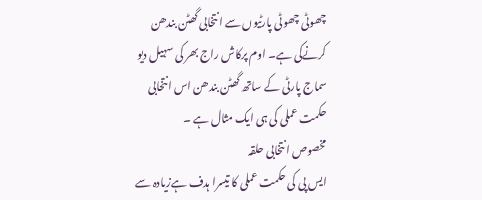چھوٹی چھوٹی پارٹیوں سے انتخابی گھٹن بندھن کرنےکی ہے۔ اوم پرکاش راج بھر کی سہیل دیو سماج پارٹی کے ساتھ گھٹن بندھن اس انتخابی حکمت عملی کی ہی ایک مثال ہے ۔
مخصوص انتخابی حلقہ
ایس پی کی حکمت عملی کا تیسرا ہدف ہےزیادہ سے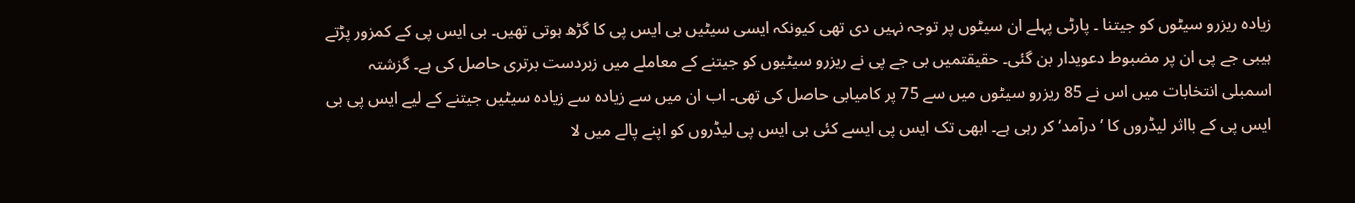زیادہ ریزرو سیٹوں کو جیتنا ۔ پارٹی پہلے ان سیٹوں پر توجہ نہیں دی تھی کیونکہ ایسی سیٹیں بی ایس پی کا گڑھ ہوتی تھیں۔ بی ایس پی کے کمزور پڑتے ہیبی جے پی ان پر مضبوط دعویدار بن گئی۔ حقیقتمیں بی جے پی نے ریزرو سیٹیوں کو جیتنے کے معاملے میں زبردست برتری حاصل کی ہے۔ گزشتہ اسمبلی انتخابات میں اس نے 85 ریزرو سیٹوں میں سے 75 پر کامیابی حاصل کی تھی۔ اب ان میں سے زیادہ سے زیادہ سیٹیں جیتنے کے لیے ایس پی بی ایس پی کے بااثر لیڈروں کا ’درآمد‘ کر رہی ہے۔ ابھی تک ایس پی ایسے کئی بی ایس پی لیڈروں کو اپنے پالے میں لا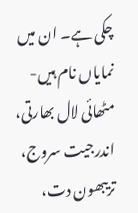چکی ہے۔ ان میں نمایاں نام ہیں- مٹھائی لال بھارتی، اندرجیت سروج، تریبھون دت،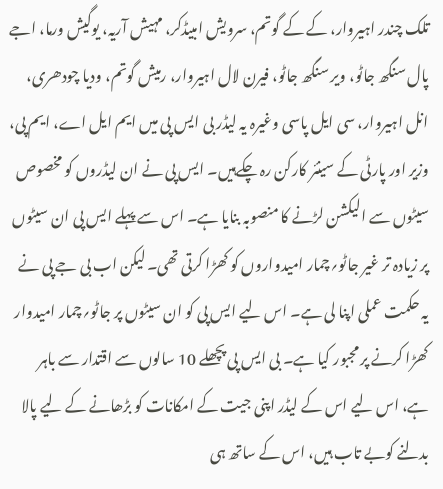تلک چندر اہیروار، کے کے گوتم، سرویش امبیڈکر، مہیش آریہ، یوگیش ورما، اجے پال سنگھ جاٹو، ویر سنگھ جاٹو، فیرن لال اہیروار، رمیش گوتم، ودیا چودھری، انل اہیروار، سی ایل پاسی وغیرہ یہ لیڈر بی ایس پی میں ایم ایل اے، ایم پی، وزیر اور پارٹی کے سینئر کارکن رہ چکےہیں۔ ایس پی نے ان لیڈروں کو مخصوص سیٹوں سے الیکشن لڑنے کا منصوبہ بنایا ہے۔ اس سے پہلے ایس پی ان سیٹوں پر زیادہ تر غیر جاٹو؍چمار امیدواروں کو کھڑا کرتی تھی۔ لیکن اب بی جے پی نے یہ حکمت عملی اپنا لی ہے۔ اس لیے ایس پی کو ان سیٹوں پر جاٹو؍چمار امیدوار کھڑا کرنے پر مجبور کیا ہے۔ بی ایس پی پچھلے 10 سالوں سے اقتدار سے باہر ہے، اس لیے اس کے لیڈر اپنی جیت کے امکانات کو بڑھانے کے لیے پالا بدلنے کوبے تاب ہیں، اس کے ساتھ ہی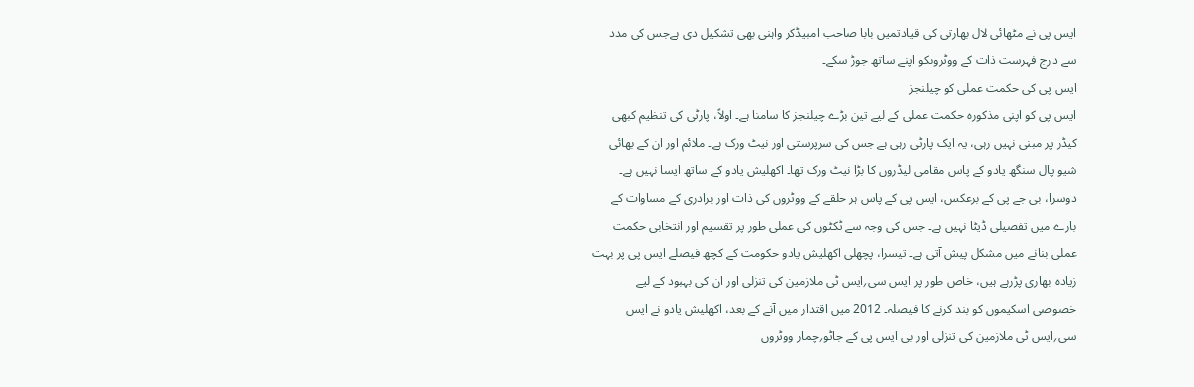ایس پی نے مٹھائی لال بھارتی کی قیادتمیں بابا صاحب امبیڈکر واہنی بھی تشکیل دی ہےجس کی مدد سے درج فہرست ذات کے ووٹروںکو اپنے ساتھ جوڑ سکے۔
ایس پی کی حکمت عملی کو چیلنجز
ایس پی کو اپنی مذکورہ حکمت عملی کے لیے تین بڑے چیلنجز کا سامنا ہے۔ اولاً، پارٹی کی تنظیم کبھی کیڈر پر مبنی نہیں رہی، یہ ایک پارٹی رہی ہے جس کی سرپرستی اور نیٹ ورک ہے۔ ملائم اور ان کے بھائی شیو پال سنگھ یادو کے پاس مقامی لیڈروں کا بڑا نیٹ ورک تھا۔ اکھلیش یادو کے ساتھ ایسا نہیں ہے۔ دوسرا، بی جے پی کے برعکس، ایس پی کے پاس ہر حلقے کے ووٹروں کی ذات اور برادری کے مساوات کے بارے میں تفصیلی ڈیٹا نہیں ہے۔ جس کی وجہ سے ٹکٹوں کی عملی طور پر تقسیم اور انتخابی حکمت عملی بنانے میں مشکل پیش آتی ہے۔ تیسرا، پچھلی اکھلیش یادو حکومت کے کچھ فیصلے ایس پی پر بہت زیادہ بھاری پڑرہے ہیں، خاص طور پر ایس سی؍ایس ٹی ملازمین کی تنزلی اور ان کی بہبود کے لیے خصوصی اسکیموں کو بند کرنے کا فیصلہ۔ 2012 میں اقتدار میں آنے کے بعد، اکھلیش یادو نے ایس سی؍ایس ٹی ملازمین کی تنزلی اور بی ایس پی کے جاٹو؍چمار ووٹروں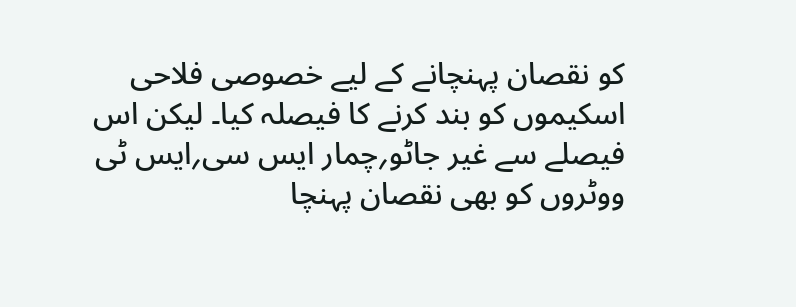کو نقصان پہنچانے کے لیے خصوصی فلاحی اسکیموں کو بند کرنے کا فیصلہ کیا۔ لیکن اس فیصلے سے غیر جاٹو؍چمار ایس سی؍ایس ٹی ووٹروں کو بھی نقصان پہنچا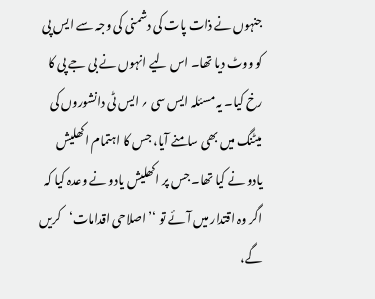جنہوں نے ذات پات کی دشمنی کی وجہ سے ایس پی کو ووٹ دیا تھا۔ اس لیے انہوں نے بی جے پی کا رخ کیا۔ یہ مسئلہ ایس سی ؍ ایس ٹی دانشوروں کی میٹنگ میں بھی سامنے آیا، جس کا اہتمام اکھلیش یادو نے کیا تھا۔ جس پر اکھلیش یادو نے وعدہ کیا کہ اگر وہ اقتدار میں آئے تو ‘’اصلاحی اقدامات‘کریں گے،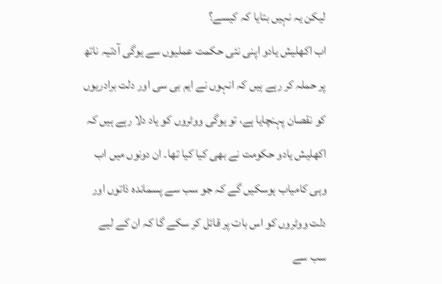لیکن یہ نہیں بتایا کہ کیسے؟
اب اکھلیش یادو اپنی نئی حکمت عملیوں سے یوگی آدتیہ ناتھ پر حملہ کر رہے ہیں کہ انہوں نے ایم بی سی اور دلت برادریوں کو نقصان پہنچایا ہے، تو یوگی ووٹروں کو یاد دلا رہے ہیں کہ اکھلیش یادو حکومت نے بھی کیا کیا تھا۔ ان دونوں میں اب وہی کامیاب ہوسکیں گے کہ جو سب سے پسماندہ ذاتوں اور دلت ووٹروں کو اس بات پر قائل کر سکے گا کہ ان کے لیے سب سے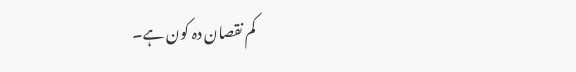کم نقصان دہ کون ہے۔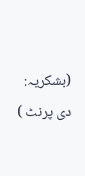(بشکریہ: دی پرنٹ )